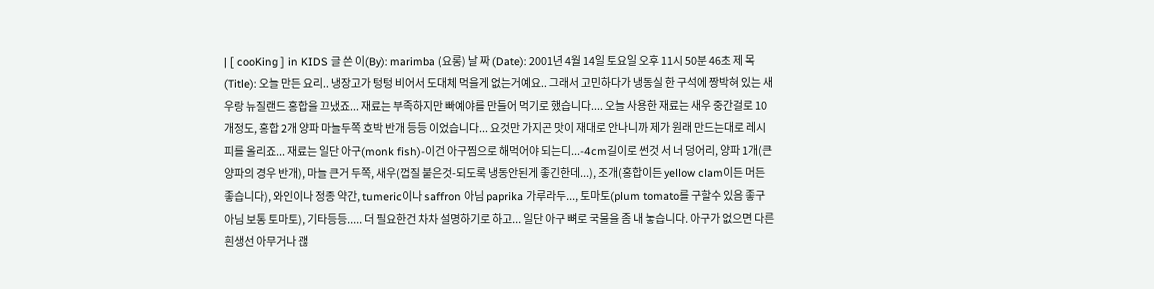| [ cooKing ] in KIDS 글 쓴 이(By): marimba (요롱) 날 짜 (Date): 2001년 4월 14일 토요일 오후 11시 50분 46초 제 목(Title): 오늘 만든 요리.. 냉장고가 텅텅 비어서 도대체 먹을게 없는거예요.. 그래서 고민하다가 냉동실 한 구석에 짱박혀 있는 새우랑 뉴질랜드 홍합을 끄냈죠... 재료는 부족하지만 빠예야를 만들어 먹기로 했습니다.... 오늘 사용한 재료는 새우 중간걸로 10개정도, 홍합 2개 양파 마늘두쪽 호박 반개 등등 이었습니다... 요것만 가지곤 맛이 재대로 안나니까 제가 원래 만드는대로 레시피를 올리죠... 재료는 일단 아구(monk fish)-이건 아구찜으로 해먹어야 되는디...-4cm길이로 썬것 서 너 덩어리, 양파 1개(큰 양파의 경우 반개), 마늘 큰거 두쪽, 새우(껍질 붙은것-되도록 냉동안된게 좋긴한데...), 조개(홍합이든 yellow clam이든 머든 좋습니다), 와인이나 정종 약간, tumeric이나 saffron 아님 paprika 가루라두..., 토마토(plum tomato를 구할수 있음 좋구 아님 보통 토마토), 기타등등..... 더 필요한건 차차 설명하기로 하고... 일단 아구 뼈로 국물을 좀 내 놓습니다. 아구가 없으면 다른 흰생선 아무거나 괞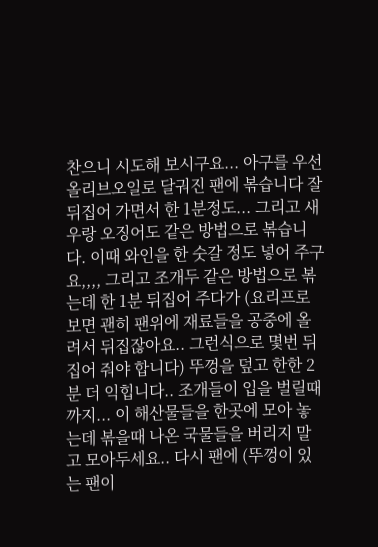찬으니 시도해 보시구요... 아구를 우선 올리브오일로 달궈진 팬에 볶습니다 잘 뒤집어 가면서 한 1분정도... 그리고 새우랑 오징어도 같은 방법으로 볶습니다. 이때 와인을 한 숫갈 정도 넣어 주구요,,,, 그리고 조개두 같은 방법으로 볶는데 한 1분 뒤집어 주다가 (요리프로 보면 괜히 팬위에 재료들을 공중에 올려서 뒤집잖아요.. 그런식으로 몇번 뒤집어 줘야 합니다) 뚜껑을 덮고 한한 2분 더 익힙니다.. 조개들이 입을 벌릴때까지... 이 해산물들을 한곳에 모아 놓는데 볶을때 나온 국물들을 버리지 말고 모아두세요.. 다시 팬에 (뚜껑이 있는 팬이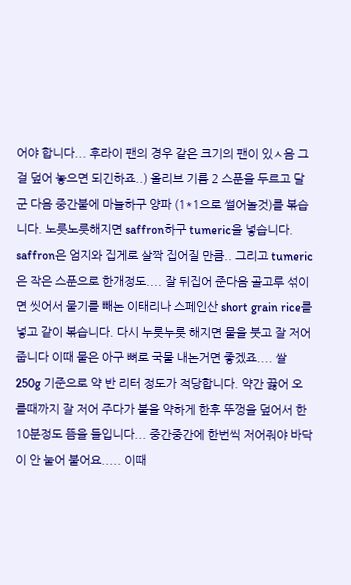어야 합니다... 후라이 팬의 경우 같은 크기의 팬이 있ㅅ음 그걸 덮어 놓으면 되긴하죠..) 올리브 기름 2 스푼을 두르고 달군 다음 중간불에 마늘하구 양파 (1*1으로 썰어놀것)를 볶습니다. 노릇노릇해지면 saffron하구 tumeric을 넣습니다. saffron은 엄지와 집게로 살짝 집어질 만큼.. 그리고 tumeric은 작은 스푼으로 한개정도.... 잘 뒤집어 준다음 골고루 섞이면 씻어서 물기를 빼논 이태리나 스페인산 short grain rice를 넣고 같이 볶습니다. 다시 누릇누릇 해지면 물을 붓고 잘 저어 줍니다 이때 물은 아구 뼈로 국물 내논거면 좋겠죠.... 쌀 250g 기준으로 약 반 리터 정도가 적당합니다. 약간 끓어 오를때까지 잘 저어 주다가 불을 약하게 한후 뚜껑을 덮어서 한 10분정도 뜸을 들입니다... 중간중간에 한번씩 저어줘야 바닥이 안 눌어 붙어요..... 이때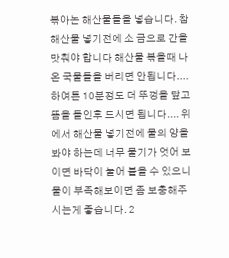볶아논 해산물들을 넣습니다. 참 해산물 넣기전에 소 금으로 간을 맛춰야 합니다 해산물 볶을때 나온 국물들을 버리면 안됩니다.... 하여튼 10분정도 더 뚜껑을 닾고 뜸을 들인후 드시면 됩니다.... 위에서 해산물 넣기전에 물의 양을 봐야 하는데 너무 물기가 엇어 보이면 바닥이 눌어 붙을 수 있으니 물이 부족해보이면 좀 보충해주시는게 좋습니다. 2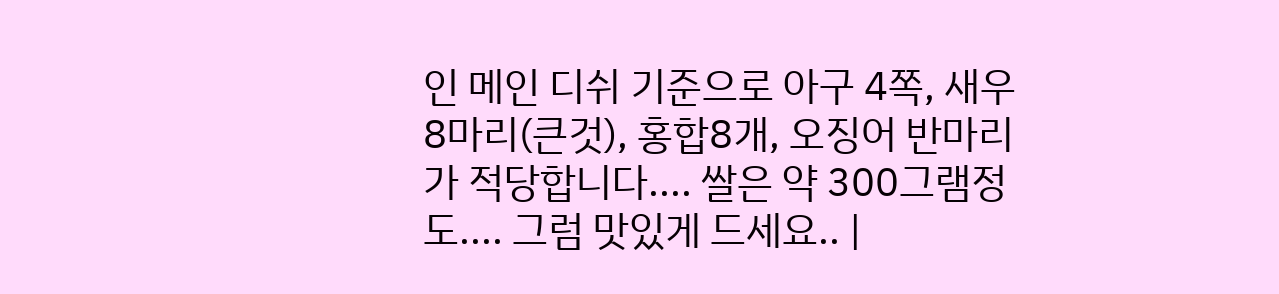인 메인 디쉬 기준으로 아구 4쪽, 새우 8마리(큰것), 홍합8개, 오징어 반마리가 적당합니다.... 쌀은 약 300그램정도.... 그럼 맛있게 드세요.. |